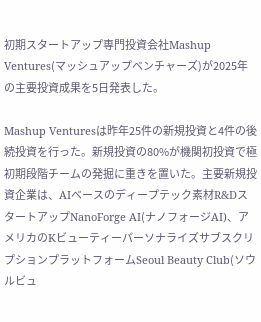初期スタートアップ専門投資会社Mashup Ventures(マッシュアップベンチャーズ)が2025年の主要投資成果を5日発表した。

Mashup Venturesは昨年25件の新規投資と4件の後続投資を行った。新規投資の80%が機関初投資で極初期段階チームの発掘に重きを置いた。主要新規投資企業は、AIベースのディープテック素材R&DスタートアップNanoForge AI(ナノフォージAI)、アメリカのKビューティーパーソナライズサブスクリプションプラットフォームSeoul Beauty Club(ソウルビュ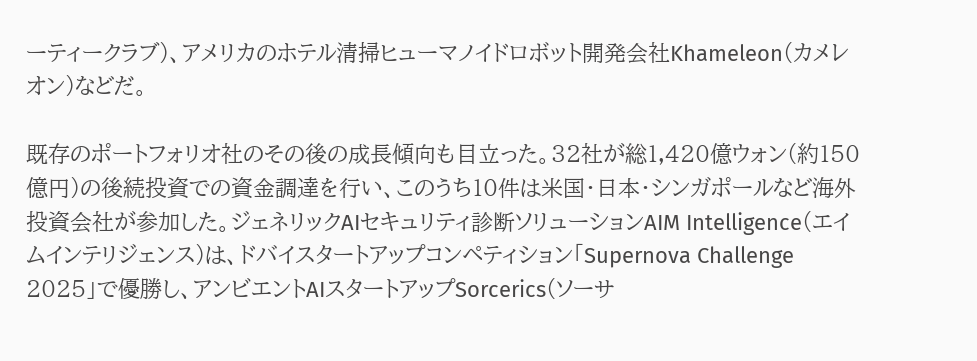ーティークラブ)、アメリカのホテル清掃ヒューマノイドロボット開発会社Khameleon(カメレオン)などだ。

既存のポートフォリオ社のその後の成長傾向も目立った。32社が総1,420億ウォン(約150億円)の後続投資での資金調達を行い、このうち10件は米国・日本・シンガポールなど海外投資会社が参加した。ジェネリックAIセキュリティ診断ソリューションAIM Intelligence(エイムインテリジェンス)は、ドバイスタートアップコンペティション「Supernova Challenge 2025」で優勝し、アンビエントAIスタートアップSorcerics(ソーサ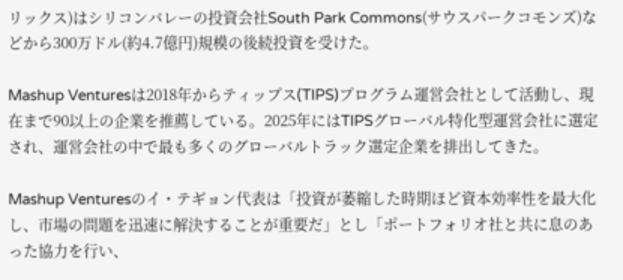リックス)はシリコンバレーの投資会社South Park Commons(サウスパークコモンズ)などから300万ドル(約4.7億円)規模の後続投資を受けた。

Mashup Venturesは2018年からティップス(TIPS)プログラム運営会社として活動し、現在まで90以上の企業を推薦している。2025年にはTIPSグローバル特化型運営会社に選定され、運営会社の中で最も多くのグローバルトラック選定企業を排出してきた。

Mashup Venturesのイ・テギョン代表は「投資が萎縮した時期ほど資本効率性を最大化し、市場の問題を迅速に解決することが重要だ」とし「ポートフォリオ社と共に息のあった協力を行い、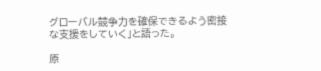グローバル競争力を確保できるよう密接な支援をしていく」と語った。

原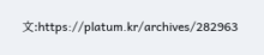文:https://platum.kr/archives/282963